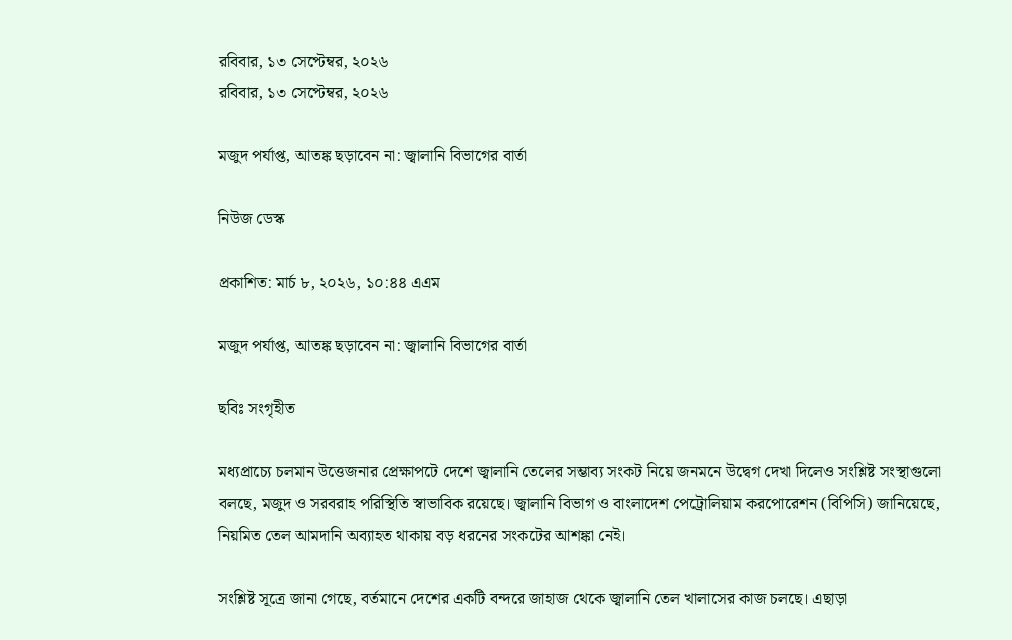রবিবার, ১৩ সেপ্টেম্বর, ২০২৬
রবিবার, ১৩ সেপ্টেম্বর, ২০২৬

মজুদ পর্যাপ্ত, আতঙ্ক ছড়াবেন না: জ্বালানি বিভাগের বার্তা

নিউজ ডেস্ক

প্রকাশিত: মার্চ ৮, ২০২৬, ১০:৪৪ এএম

মজুদ পর্যাপ্ত, আতঙ্ক ছড়াবেন না: জ্বালানি বিভাগের বার্তা

ছবিঃ সংগৃহীত

মধ্যপ্রাচ্যে চলমান উত্তেজনার প্রেক্ষাপটে দেশে জ্বালানি তেলের সম্ভাব্য সংকট নিয়ে জনমনে উদ্বেগ দেখা দিলেও সংশ্লিষ্ট সংস্থাগুলো বলছে, মজুদ ও সরবরাহ পরিস্থিতি স্বাভাবিক রয়েছে। জ্বালানি বিভাগ ও বাংলাদেশ পেট্রোলিয়াম করপোরেশন (বিপিসি) জানিয়েছে, নিয়মিত তেল আমদানি অব্যাহত থাকায় বড় ধরনের সংকটের আশঙ্কা নেই।

সংশ্লিষ্ট সূত্রে জানা গেছে, বর্তমানে দেশের একটি বন্দরে জাহাজ থেকে জ্বালানি তেল খালাসের কাজ চলছে। এছাড়া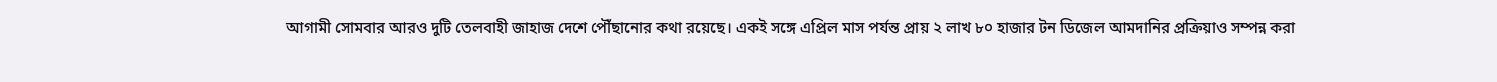আগামী সোমবার আরও দুটি তেলবাহী জাহাজ দেশে পৌঁছানোর কথা রয়েছে। একই সঙ্গে এপ্রিল মাস পর্যন্ত প্রায় ২ লাখ ৮০ হাজার টন ডিজেল আমদানির প্রক্রিয়াও সম্পন্ন করা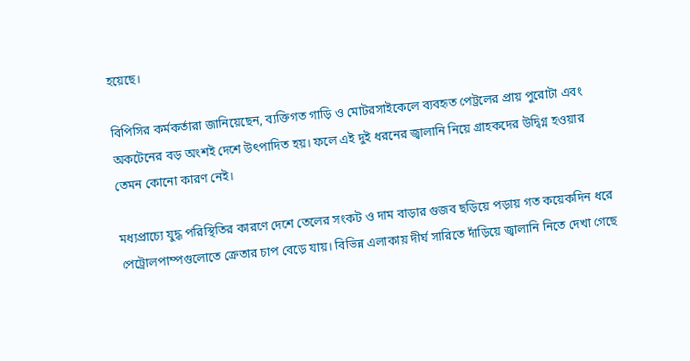হয়েছে।

বিপিসির কর্মকর্তারা জানিয়েছেন, ব্যক্তিগত গাড়ি ও মোটরসাইকেলে ব্যবহৃত পেট্রলের প্রায় পুরোটা এবং অকটেনের বড় অংশই দেশে উৎপাদিত হয়। ফলে এই দুই ধরনের জ্বালানি নিয়ে গ্রাহকদের উদ্বিগ্ন হওয়ার তেমন কোনো কারণ নেই।

মধ্যপ্রাচ্যে যুদ্ধ পরিস্থিতির কারণে দেশে তেলের সংকট ও দাম বাড়ার গুজব ছড়িয়ে পড়ায় গত কয়েকদিন ধরে পেট্রোলপাম্পগুলোতে ক্রেতার চাপ বেড়ে যায়। বিভিন্ন এলাকায় দীর্ঘ সারিতে দাঁড়িয়ে জ্বালানি নিতে দেখা গেছে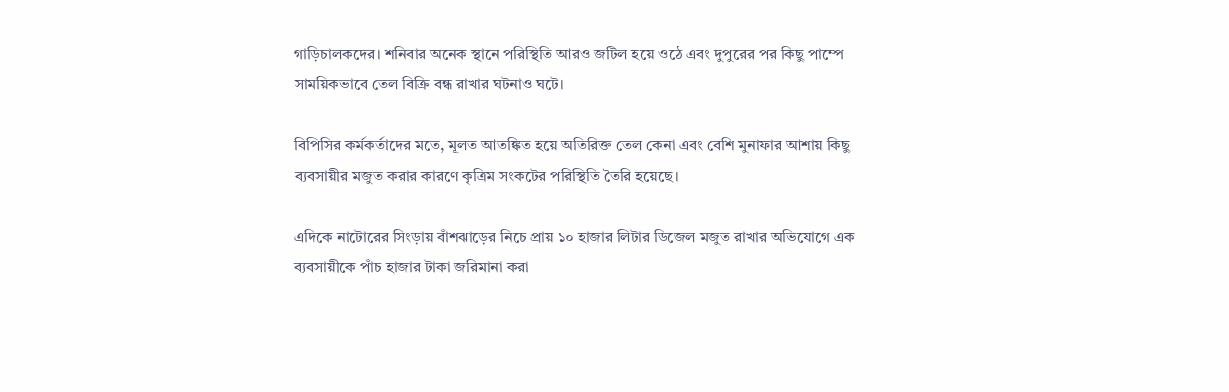গাড়িচালকদের। শনিবার অনেক স্থানে পরিস্থিতি আরও জটিল হয়ে ওঠে এবং দুপুরের পর কিছু পাম্পে সাময়িকভাবে তেল বিক্রি বন্ধ রাখার ঘটনাও ঘটে।

বিপিসির কর্মকর্তাদের মতে, মূলত আতঙ্কিত হয়ে অতিরিক্ত তেল কেনা এবং বেশি মুনাফার আশায় কিছু ব্যবসায়ীর মজুত করার কারণে কৃত্রিম সংকটের পরিস্থিতি তৈরি হয়েছে।

এদিকে নাটোরের সিংড়ায় বাঁশঝাড়ের নিচে প্রায় ১০ হাজার লিটার ডিজেল মজুত রাখার অভিযোগে এক ব্যবসায়ীকে পাঁচ হাজার টাকা জরিমানা করা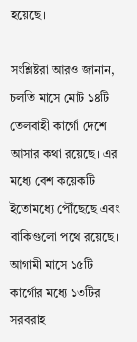হয়েছে।

সংশ্লিষ্টরা আরও জানান, চলতি মাসে মোট ১৪টি তেলবাহী কার্গো দেশে আসার কথা রয়েছে। এর মধ্যে বেশ কয়েকটি ইতোমধ্যে পৌঁছেছে এবং বাকিগুলো পথে রয়েছে। আগামী মাসে ১৫টি কার্গোর মধ্যে ১৩টির সরবরাহ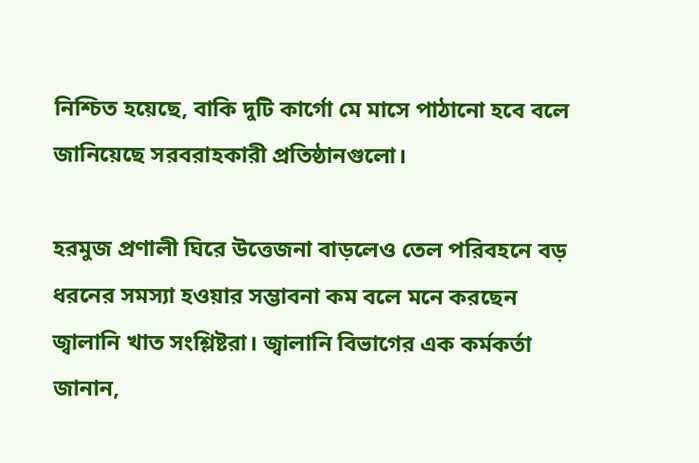নিশ্চিত হয়েছে, বাকি দুটি কার্গো মে মাসে পাঠানো হবে বলে জানিয়েছে সরবরাহকারী প্রতিষ্ঠানগুলো।

হরমুজ প্রণালী ঘিরে উত্তেজনা বাড়লেও তেল পরিবহনে বড় ধরনের সমস্যা হওয়ার সম্ভাবনা কম বলে মনে করছেন জ্বালানি খাত সংশ্লিষ্টরা। জ্বালানি বিভাগের এক কর্মকর্তা জানান,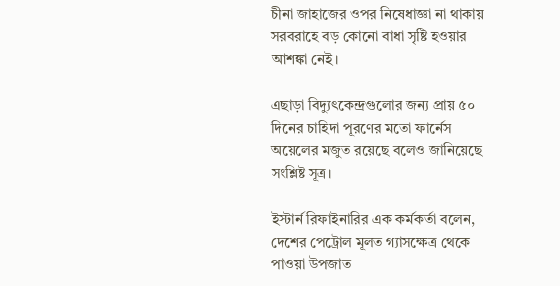চীনা জাহাজের ওপর নিষেধাজ্ঞা না থাকায় সরবরাহে বড় কোনো বাধা সৃষ্টি হওয়ার আশঙ্কা নেই।

এছাড়া বিদ্যুৎকেন্দ্রগুলোর জন্য প্রায় ৫০ দিনের চাহিদা পূরণের মতো ফার্নেস অয়েলের মজুত রয়েছে বলেও জানিয়েছে সংশ্লিষ্ট সূত্র।

ইস্টার্ন রিফাইনারির এক কর্মকর্তা বলেন, দেশের পেট্রোল মূলত গ্যাসক্ষেত্র থেকে পাওয়া উপজাত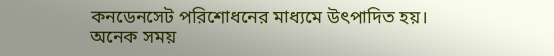কনডেনসেট পরিশোধনের মাধ্যমে উৎপাদিত হয়। অনেক সময়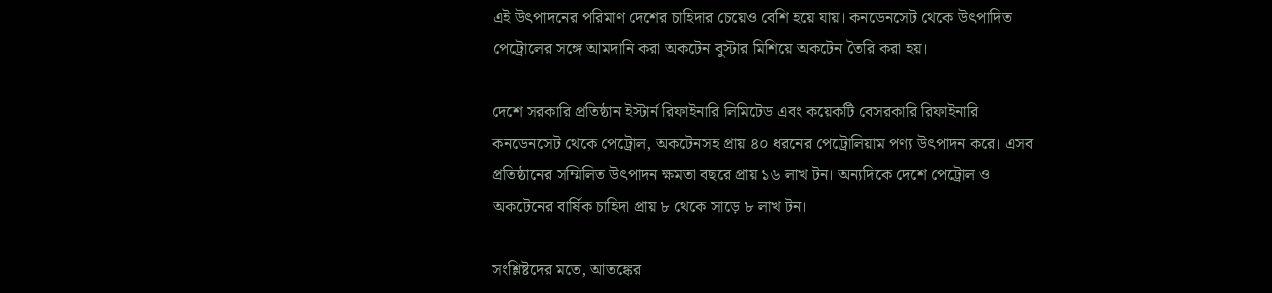এই উৎপাদনের পরিমাণ দেশের চাহিদার চেয়েও বেশি হয়ে যায়। কনডেনসেট থেকে উৎপাদিত পেট্রোলের সঙ্গে আমদানি করা অকটেন বুস্টার মিশিয়ে অকটেন তৈরি করা হয়।

দেশে সরকারি প্রতিষ্ঠান ইস্টার্ন রিফাইনারি লিমিটেড এবং কয়েকটি বেসরকারি রিফাইনারি কনডেনসেট থেকে পেট্রোল, অকটেনসহ প্রায় ৪০ ধরনের পেট্রোলিয়াম পণ্য উৎপাদন করে। এসব প্রতিষ্ঠানের সম্মিলিত উৎপাদন ক্ষমতা বছরে প্রায় ১৬ লাখ টন। অন্যদিকে দেশে পেট্রোল ও অকটেনের বার্ষিক চাহিদা প্রায় ৮ থেকে সাড়ে ৮ লাখ টন।

সংশ্লিষ্টদের মতে, আতঙ্কের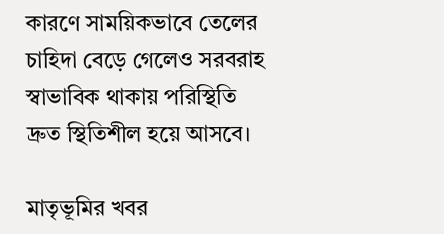কারণে সাময়িকভাবে তেলের চাহিদা বেড়ে গেলেও সরবরাহ স্বাভাবিক থাকায় পরিস্থিতি দ্রুত স্থিতিশীল হয়ে আসবে।

মাতৃভূমির খবর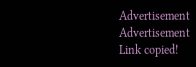Advertisement
Advertisement
Link copied!